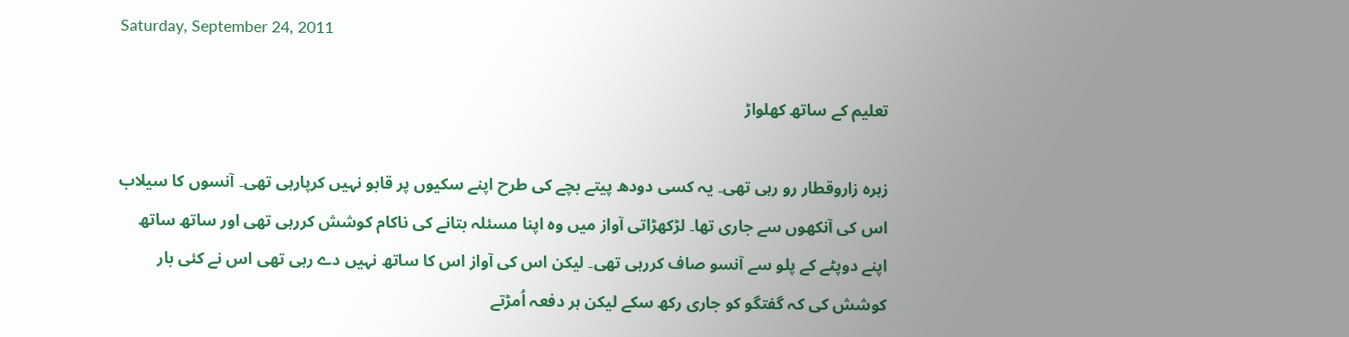Saturday, September 24, 2011

تعلیم کے ساتھ کھلواڑ

زہرہ زاروقطار رو رہی تھی۔ یہ کسی دودھ پیتے بچے کی طرح اپنے سکیوں پر قابو نہیں کرپارہی تھی۔ آنسوں کا سیلاب اس کی آنکھوں سے جاری تھا۔ لڑکھڑاتی آواز میں وہ اپنا مسئلہ بتانے کی ناکام کوشش کررہی تھی اور ساتھ ساتھ اپنے دوپٹے کے پلو سے آنسو صاف کررہی تھی۔ لیکن اس کی آواز اس کا ساتھ نہیں دے رہی تھی اس نے کئی بار کوشش کی کہ گفتگو کو جاری رکھ سکے لیکن ہر دفعہ اُمڑتے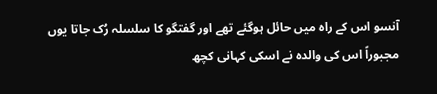آنسو اس کے راہ میں حائل ہوگئے تھے اور گفتگو کا سلسلہ رُک جاتا یوں مجبوراً اس کی والدہ نے اسکی کہانی کچھ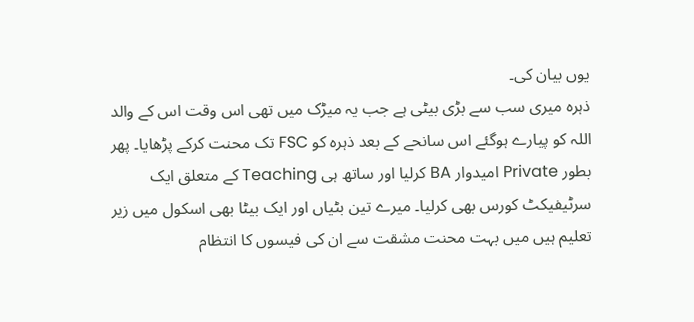یوں بیان کی۔
ذہرہ میری سب سے بڑی بیٹی ہے جب یہ میڑک میں تھی اس وقت اس کے والد اللہ کو پیارے ہوگئے اس سانحے کے بعد ذہرہ کو FSC تک محنت کرکے پڑھایا۔ پھر بطور Private امیدوار BA کرلیا اور ساتھ ہی Teaching کے متعلق ایک سرٹیفیکٹ کورس بھی کرلیا۔ میرے تین بٹیاں اور ایک بیٹا بھی اسکول میں زیر تعلیم ہیں میں بہت محنت مشقت سے ان کی فیسوں کا انتظام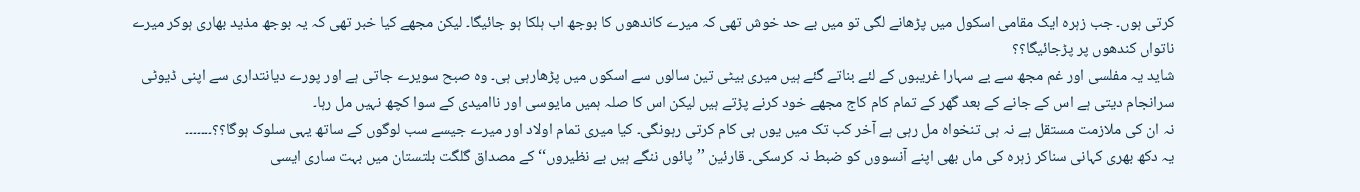کرتی ہوں۔ جب زہرہ ایک مقامی اسکول میں پڑھانے لگی تو میں بے حد خوش تھی کہ میرے کاندھوں کا بوجھ اب ہلکا ہو جائیگا۔ لیکن مجھے کیا خبر تھی کہ یہ بوجھ مذید بھاری ہوکر میرے ناتواں کندھوں پر پڑجائیگا؟؟
شاید یہ مفلسی اور غم مجھ سے بے سہارا غریبوں کے لئے بناتے گئے ہیں میری بیٹی تین سالوں سے اسکوں میں پڑھارہی ہی۔ وہ صبح سویرے جاتی ہے اور پورے دیانتداری سے اپنی ڈیوٹی سرانجام دیتی ہے اس کے جانے کے بعد گھر کے تمام کام کاج مجھے خود کرنے پڑتے ہیں لیکن اس کا صلہ ہمیں مایوسی اور ناامیدی کے سوا کچھ نہیں مل رہا۔
نہ ان کی ملازمت مستقل ہے نہ ہی تنخواہ مل رہی ہے آخر کب تک میں یوں ہی کام کرتی رہونگی۔ کیا میری تمام اولاد اور میرے جیسے سب لوگوں کے ساتھ یہی سلوک ہوگا؟؟۔۔۔۔۔۔۔
یہ دکھ بھری کہانی سناکر زہرہ کی ماں بھی اپنے آنسووں کو ضبط نہ کرسکی۔ قارئین ’’پائوں ننگے ہیں بے نظیروں‘‘ کے مصداق گلگت بلتستان میں بہت ساری ایسی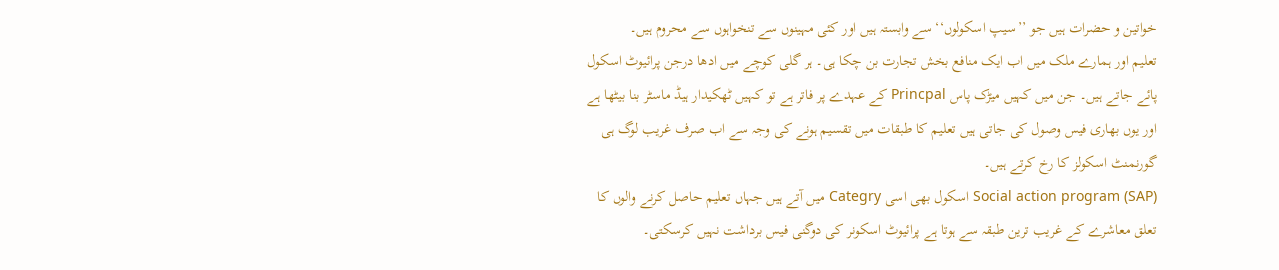خواتین و حضرات ہیں جو ’’سیپ اسکولوں‘‘ سے وابستہ ہیں اور کئی مہینوں سے تنخواہوں سے محروم ہیں۔
تعلیم اور ہمارے ملک میں اب ایک منافع بخش تجارت بن چکا ہی۔ ہر گلی کوچے میں ادھا درجن پرائیوٹ اسکول پائے جاتے ہیں۔ جن میں کہیں میڑک پاس Princpal کے عہدے پر فاتر ہے تو کہیں ٹھکیدار ہیڈ ماسٹر بنا بیٹھا ہے اور یوں بھاری فیس وصول کی جاتی ہیں تعلیم کا طبقات میں تقسیم ہونے کی وجہ سے اب صرف غریب لوگ ہی گورنمنٹ اسکولز کا رخ کرتے ہیں۔
Social action program (SAP) اسکول بھی اسی Categry میں آتے ہیں جہاں تعلیم حاصل کرنے والوں کا تعلق معاشرے کے غریب ترین طبقہ سے ہوتا ہے پرائیوٹ اسکونر کی دوگنی فیس برداشت نہیں کرسکتی۔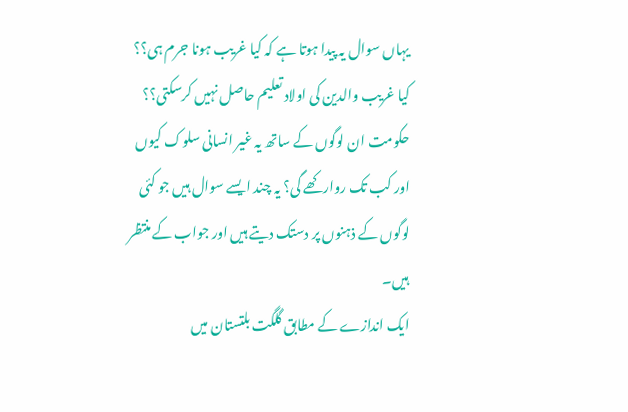یہاں سوال یہ پیدا ہوتا ہے کہ کیا غریب ہونا جرم ہی؟؟
کیا غریب والدین کی اولاد تعلیم حاصل نہیں کرسکتی؟؟ حکومت ان لوگوں کے ساتھ یہ غیر انسانی سلوک کیوں اور کب تک روارکھے گی؟ یہ چند ایسے سوال ہیں جو کئی لوگوں کے ذہنوں پر دستک دیتے ہیں اور جواب کے منتظر ہیں۔
ایک اندازے کے مطابق گلگت بلتستان میں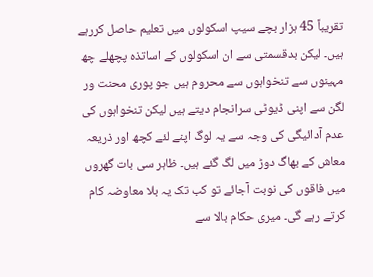تقریباً 45 ہزار بچے سیپ اسکولوں میں تعلیم حاصل کررہے ہیں۔ لیکن بدقسمتی سے ان اسکولوں کے اساتذہ پچھلے چھ مہینوں سے تنخواہوں سے محروم ہیں جو پوری محنت ور لگن سے اپنی ڈیوٹی سرانجام دیتے ہیں لیکن تنخواہوں کی عدم آدائیگی کی وجہ سے یہ لوگ اپنے لئے کچھ اور ذریعہ معاش کے بھاگ دوڑ میں لگ گئے ہیں۔ ظاہر سی بات گھروں میں فاقوں کی نوبت آجائے تو کب تک یہ بلا معاوضہ کام کرتے رہے گی۔ میری حکام بالا سے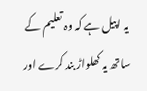یہ اپیل ہے کہ وہ تعلیم کے ساتھ یہ کھلواڑ بند کرے اور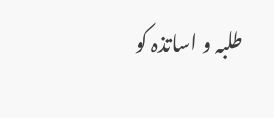طلبہ و اساتذہ کو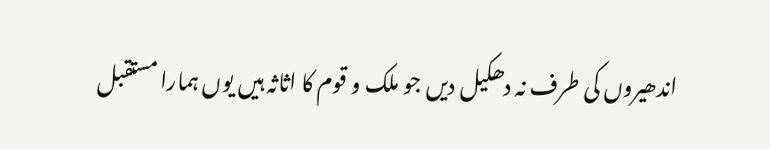اندھیروں کی طرف نہ دھکیل دیں جو ملک و قوم کا اثاثہ ہیں یوں ہمارا مستقبل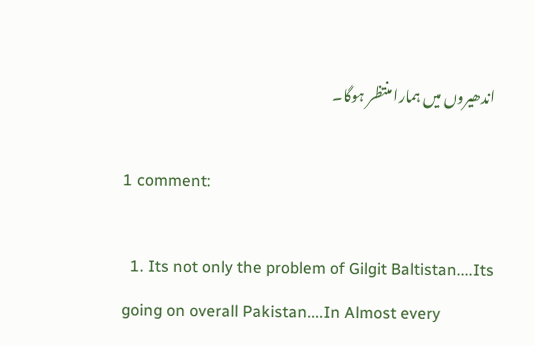اندھیروں میں ہمارا منتظر ہوگا۔

1 comment:

  1. Its not only the problem of Gilgit Baltistan....Its going on overall Pakistan....In Almost every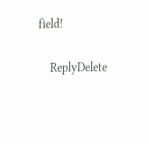field!

    ReplyDelete